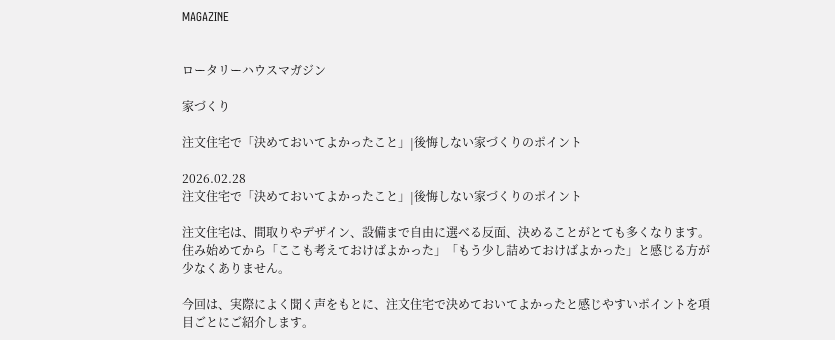MAGAZINE


ロータリーハウスマガジン

家づくり

注文住宅で「決めておいてよかったこと」|後悔しない家づくりのポイント

2026.02.28
注文住宅で「決めておいてよかったこと」|後悔しない家づくりのポイント

注文住宅は、間取りやデザイン、設備まで自由に選べる反面、決めることがとても多くなります。住み始めてから「ここも考えておけばよかった」「もう少し詰めておけばよかった」と感じる方が少なくありません。

今回は、実際によく聞く声をもとに、注文住宅で決めておいてよかったと感じやすいポイントを項目ごとにご紹介します。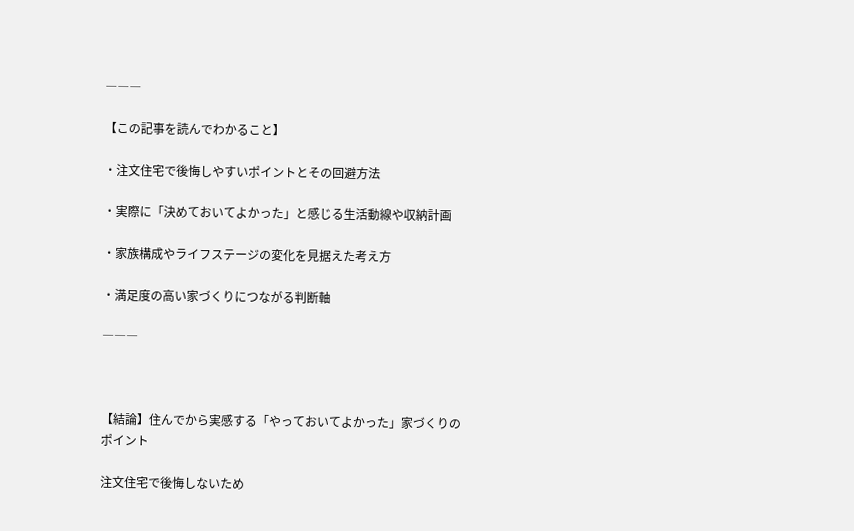―――

【この記事を読んでわかること】

・注文住宅で後悔しやすいポイントとその回避方法

・実際に「決めておいてよかった」と感じる生活動線や収納計画

・家族構成やライフステージの変化を見据えた考え方

・満足度の高い家づくりにつながる判断軸

―――



【結論】住んでから実感する「やっておいてよかった」家づくりのポイント

注文住宅で後悔しないため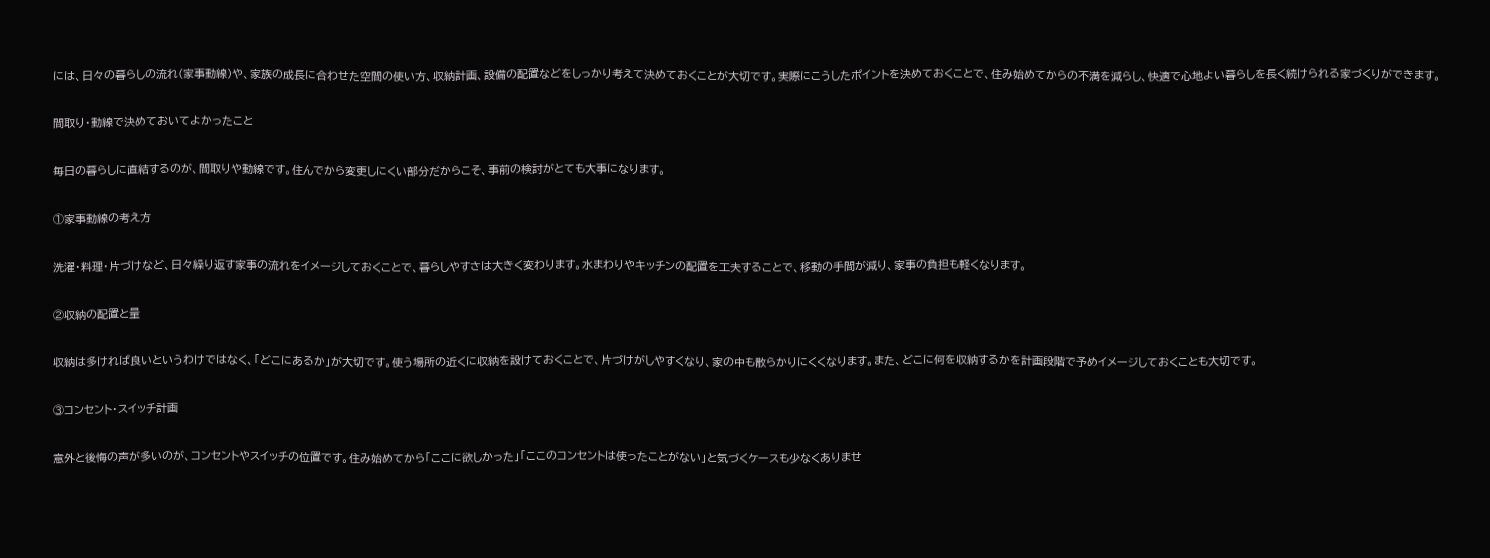には、日々の暮らしの流れ(家事動線)や、家族の成長に合わせた空間の使い方、収納計画、設備の配置などをしっかり考えて決めておくことが大切です。実際にこうしたポイントを決めておくことで、住み始めてからの不満を減らし、快適で心地よい暮らしを長く続けられる家づくりができます。

間取り・動線で決めておいてよかったこと

毎日の暮らしに直結するのが、間取りや動線です。住んでから変更しにくい部分だからこそ、事前の検討がとても大事になります。

①家事動線の考え方

洗濯・料理・片づけなど、日々繰り返す家事の流れをイメージしておくことで、暮らしやすさは大きく変わります。水まわりやキッチンの配置を工夫することで、移動の手間が減り、家事の負担も軽くなります。

②収納の配置と量

収納は多ければ良いというわけではなく、「どこにあるか」が大切です。使う場所の近くに収納を設けておくことで、片づけがしやすくなり、家の中も散らかりにくくなります。また、どこに何を収納するかを計画段階で予めイメージしておくことも大切です。

③コンセント・スイッチ計画

意外と後悔の声が多いのが、コンセントやスイッチの位置です。住み始めてから「ここに欲しかった」「ここのコンセントは使ったことがない」と気づくケースも少なくありませ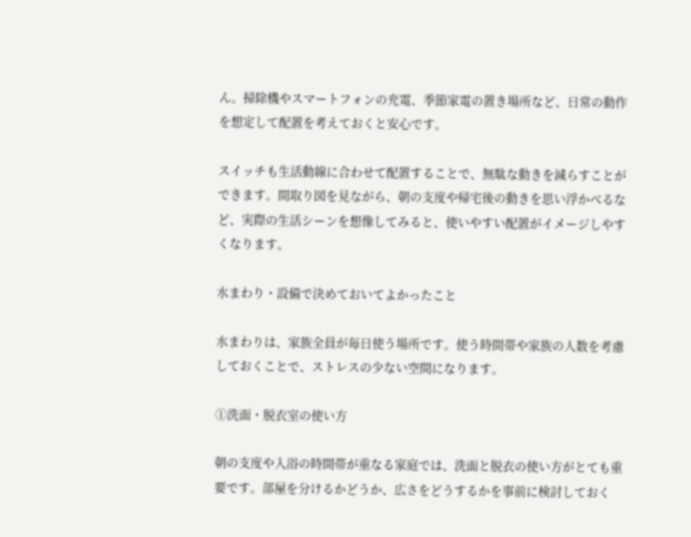ん。掃除機やスマートフォンの充電、季節家電の置き場所など、日常の動作を想定して配置を考えておくと安心です。

スイッチも生活動線に合わせて配置することで、無駄な動きを減らすことができます。間取り図を見ながら、朝の支度や帰宅後の動きを思い浮かべるなど、実際の生活シーンを想像してみると、使いやすい配置がイメージしやすくなります。

水まわり・設備で決めておいてよかったこと

水まわりは、家族全員が毎日使う場所です。使う時間帯や家族の人数を考慮しておくことで、ストレスの少ない空間になります。

①洗面・脱衣室の使い方

朝の支度や入浴の時間帯が重なる家庭では、洗面と脱衣の使い方がとても重要です。部屋を分けるかどうか、広さをどうするかを事前に検討しておく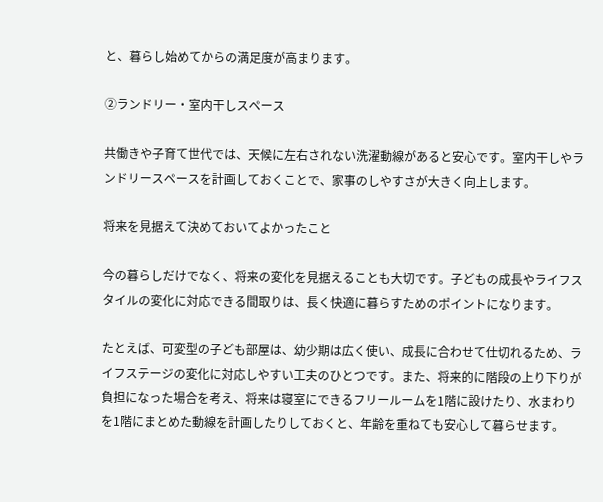と、暮らし始めてからの満足度が高まります。

②ランドリー・室内干しスペース

共働きや子育て世代では、天候に左右されない洗濯動線があると安心です。室内干しやランドリースペースを計画しておくことで、家事のしやすさが大きく向上します。

将来を見据えて決めておいてよかったこと

今の暮らしだけでなく、将来の変化を見据えることも大切です。子どもの成長やライフスタイルの変化に対応できる間取りは、長く快適に暮らすためのポイントになります。

たとえば、可変型の子ども部屋は、幼少期は広く使い、成長に合わせて仕切れるため、ライフステージの変化に対応しやすい工夫のひとつです。また、将来的に階段の上り下りが負担になった場合を考え、将来は寝室にできるフリールームを1階に設けたり、水まわりを1階にまとめた動線を計画したりしておくと、年齢を重ねても安心して暮らせます。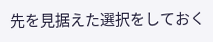先を見据えた選択をしておく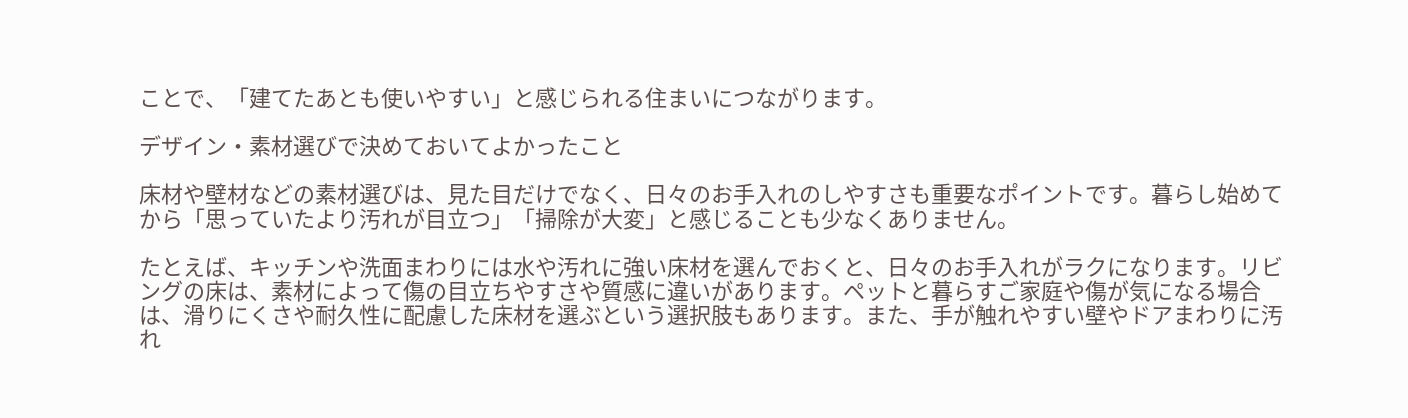ことで、「建てたあとも使いやすい」と感じられる住まいにつながります。

デザイン・素材選びで決めておいてよかったこと

床材や壁材などの素材選びは、見た目だけでなく、日々のお手入れのしやすさも重要なポイントです。暮らし始めてから「思っていたより汚れが目立つ」「掃除が大変」と感じることも少なくありません。

たとえば、キッチンや洗面まわりには水や汚れに強い床材を選んでおくと、日々のお手入れがラクになります。リビングの床は、素材によって傷の目立ちやすさや質感に違いがあります。ペットと暮らすご家庭や傷が気になる場合は、滑りにくさや耐久性に配慮した床材を選ぶという選択肢もあります。また、手が触れやすい壁やドアまわりに汚れ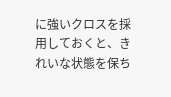に強いクロスを採用しておくと、きれいな状態を保ち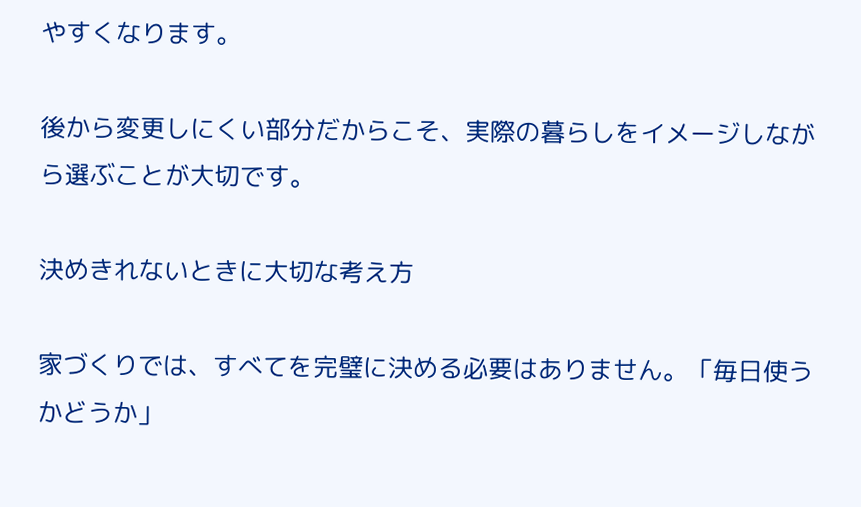やすくなります。

後から変更しにくい部分だからこそ、実際の暮らしをイメージしながら選ぶことが大切です。

決めきれないときに大切な考え方

家づくりでは、すべてを完璧に決める必要はありません。「毎日使うかどうか」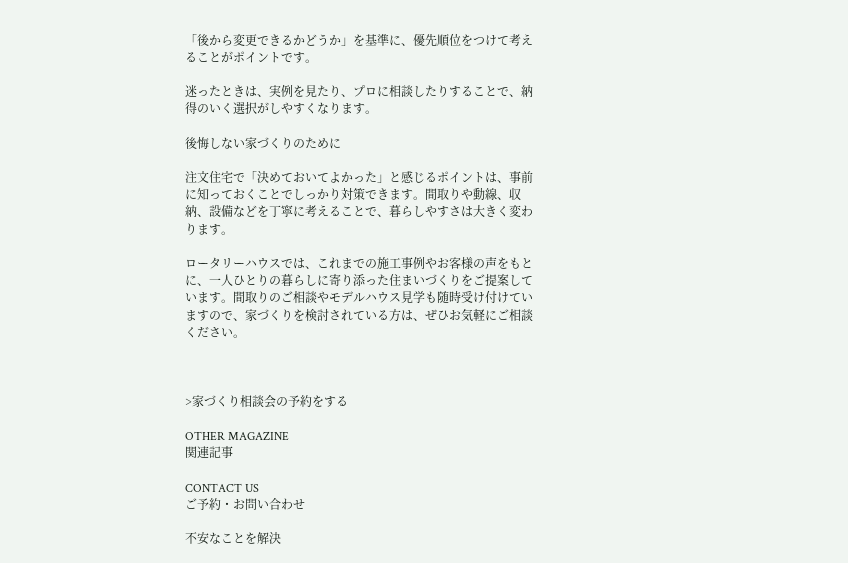「後から変更できるかどうか」を基準に、優先順位をつけて考えることがポイントです。

迷ったときは、実例を見たり、プロに相談したりすることで、納得のいく選択がしやすくなります。

後悔しない家づくりのために

注文住宅で「決めておいてよかった」と感じるポイントは、事前に知っておくことでしっかり対策できます。間取りや動線、収納、設備などを丁寧に考えることで、暮らしやすさは大きく変わります。

ロータリーハウスでは、これまでの施工事例やお客様の声をもとに、一人ひとりの暮らしに寄り添った住まいづくりをご提案しています。間取りのご相談やモデルハウス見学も随時受け付けていますので、家づくりを検討されている方は、ぜひお気軽にご相談ください。



>家づくり相談会の予約をする

OTHER MAGAZINE
関連記事

CONTACT US
ご予約・お問い合わせ

不安なことを解決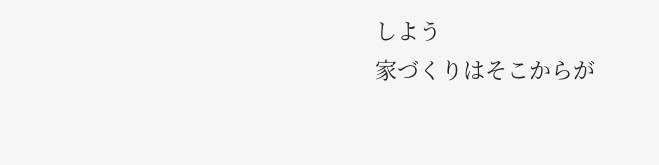しよう
家づくりはそこからが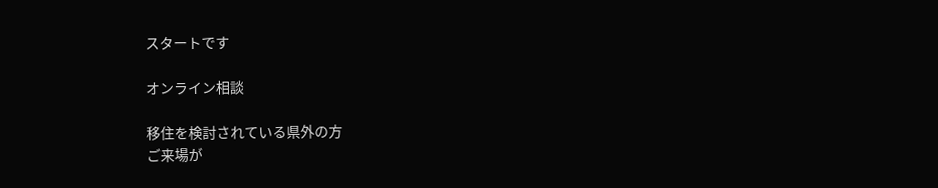スタートです

オンライン相談

移住を検討されている県外の方
ご来場が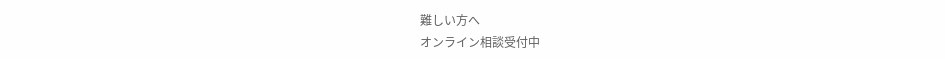難しい方へ
オンライン相談受付中